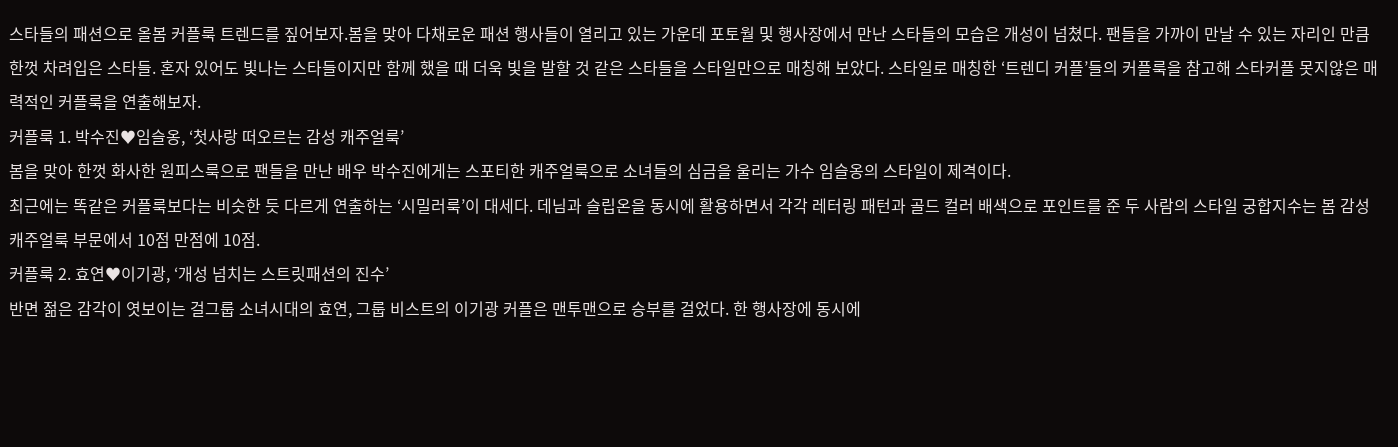스타들의 패션으로 올봄 커플룩 트렌드를 짚어보자.봄을 맞아 다채로운 패션 행사들이 열리고 있는 가운데 포토월 및 행사장에서 만난 스타들의 모습은 개성이 넘쳤다. 팬들을 가까이 만날 수 있는 자리인 만큼 한껏 차려입은 스타들. 혼자 있어도 빛나는 스타들이지만 함께 했을 때 더욱 빛을 발할 것 같은 스타들을 스타일만으로 매칭해 보았다. 스타일로 매칭한 ‘트렌디 커플’들의 커플룩을 참고해 스타커플 못지않은 매력적인 커플룩을 연출해보자.
커플룩 1. 박수진♥임슬옹, ‘첫사랑 떠오르는 감성 캐주얼룩’
봄을 맞아 한껏 화사한 원피스룩으로 팬들을 만난 배우 박수진에게는 스포티한 캐주얼룩으로 소녀들의 심금을 울리는 가수 임슬옹의 스타일이 제격이다.
최근에는 똑같은 커플룩보다는 비슷한 듯 다르게 연출하는 ‘시밀러룩’이 대세다. 데님과 슬립온을 동시에 활용하면서 각각 레터링 패턴과 골드 컬러 배색으로 포인트를 준 두 사람의 스타일 궁합지수는 봄 감성 캐주얼룩 부문에서 10점 만점에 10점.
커플룩 2. 효연♥이기광, ‘개성 넘치는 스트릿패션의 진수’
반면 젊은 감각이 엿보이는 걸그룹 소녀시대의 효연, 그룹 비스트의 이기광 커플은 맨투맨으로 승부를 걸었다. 한 행사장에 동시에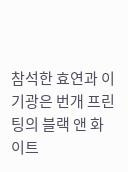참석한 효연과 이기광은 번개 프린팅의 블랙 앤 화이트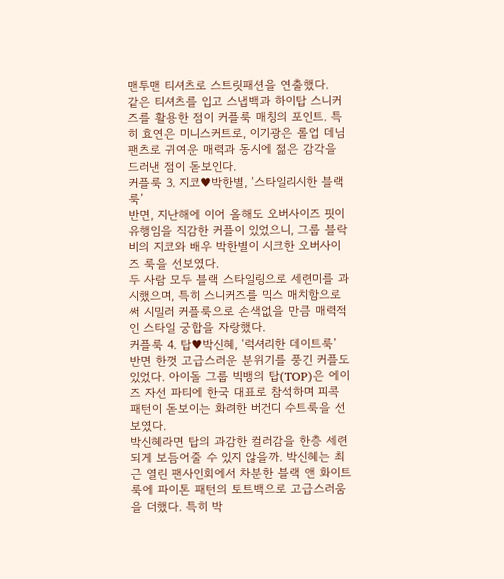맨투맨 티셔츠로 스트릿패션을 연출했다.
같은 티셔츠를 입고 스냅백과 하이탑 스니커즈를 활용한 점이 커플룩 매칭의 포인트. 특히 효연은 미니스커트로, 이기광은 롤업 데님 팬츠로 귀여운 매력과 동시에 젊은 감각을 드러낸 점이 돋보인다.
커플룩 3. 지코♥박한별, ‘스타일리시한 블랙룩’
반면, 지난해에 이어 올해도 오버사이즈 핏이 유행임을 직감한 커플이 있었으니, 그룹 블락비의 지코와 배우 박한별이 시크한 오버사이즈 룩을 선보였다.
두 사람 모두 블랙 스타일링으로 세련미를 과시했으며, 특히 스니커즈를 믹스 매치함으로써 시밀러 커플룩으로 손색없을 만큼 매력적인 스타일 궁합을 자랑했다.
커플룩 4. 탑♥박신혜, ‘럭셔리한 데이트룩’
반면 한껏 고급스러운 분위기를 풍긴 커플도 있었다. 아이돌 그룹 빅뱅의 탑(TOP)은 에이즈 자선 파티에 한국 대표로 참석하며 피콕 패턴이 돋보이는 화려한 버건디 수트룩을 선보였다.
박신혜라면 탑의 과감한 컬러감을 한층 세련되게 보듬어줄 수 있지 않을까. 박신혜는 최근 열린 팬사인회에서 차분한 블랙 앤 화이트룩에 파이톤 패턴의 토트백으로 고급스러움을 더했다. 특히 박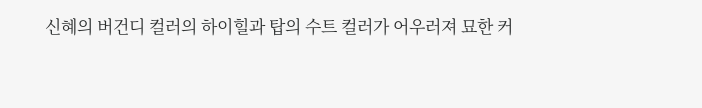신혜의 버건디 컬러의 하이힐과 탑의 수트 컬러가 어우러져 묘한 커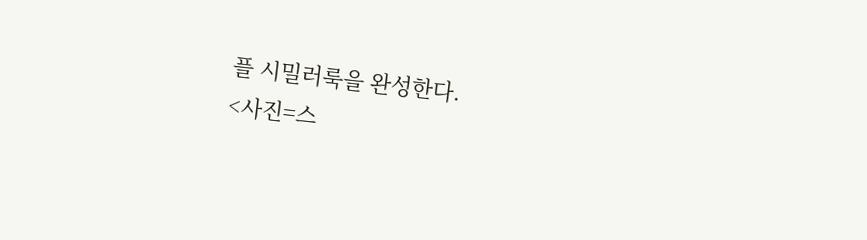플 시밀러룩을 완성한다.
<사진=스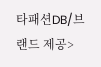타패션DB/브랜드 제공>